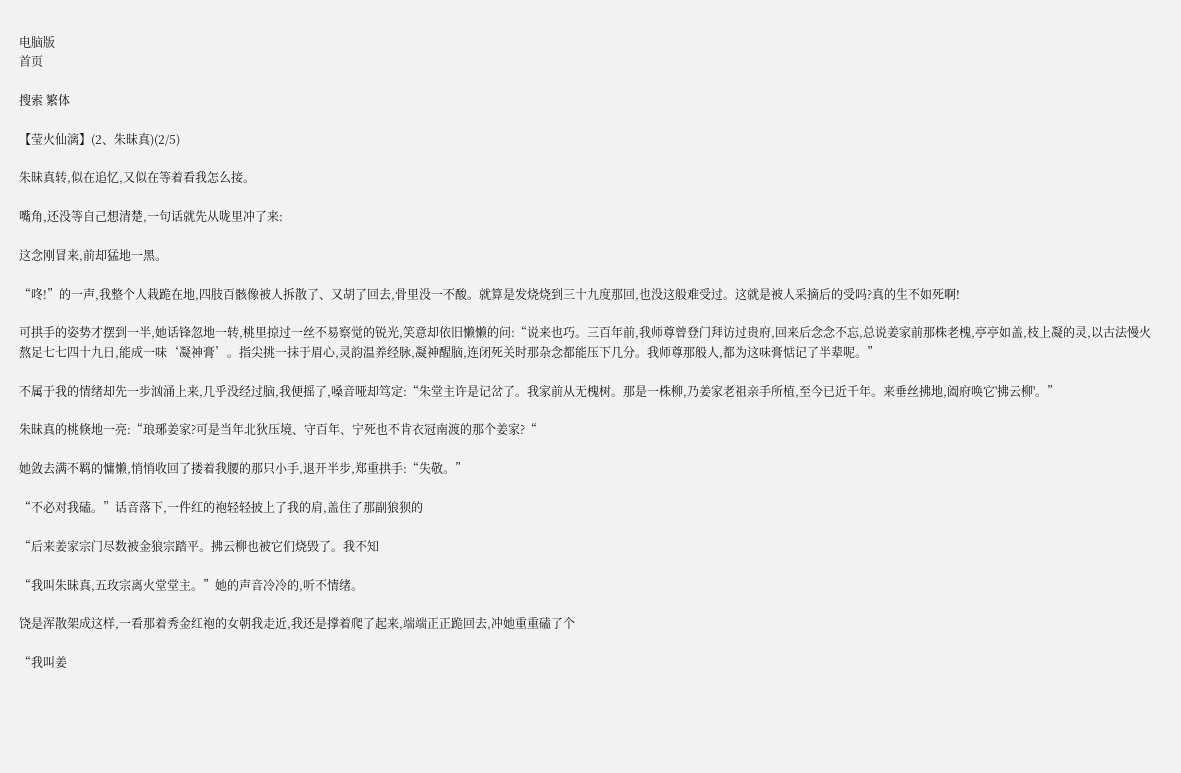电脑版
首页

搜索 繁体

【莹火仙漓】(2、朱昧真)(2/5)

朱昧真转,似在追忆,又似在等着看我怎么接。

嘴角,还没等自己想清楚,一句话就先从咙里冲了来:

这念刚冒来,前却猛地一黑。

“咚!”的一声,我整个人栽跪在地,四肢百骸像被人拆散了、又胡了回去,骨里没一不酸。就算是发烧烧到三十九度那回,也没这般难受过。这就是被人采摘后的受吗?真的生不如死啊!

可拱手的姿势才摆到一半,她话锋忽地一转,桃里掠过一丝不易察觉的锐光,笑意却依旧懒懒的问:“说来也巧。三百年前,我师尊曾登门拜访过贵府,回来后念念不忘,总说姜家前那株老槐,亭亭如盖,枝上凝的灵,以古法慢火熬足七七四十九日,能成一味‘凝神膏’。指尖挑一抹于眉心,灵韵温养经脉,凝神醒脑,连闭死关时那杂念都能压下几分。我师尊那般人,都为这味膏惦记了半辈呢。”

不属于我的情绪却先一步汹涌上来,几乎没经过脑,我便摇了,嗓音哑却笃定:“朱堂主许是记岔了。我家前从无槐树。那是一株柳,乃姜家老祖亲手所植,至今已近千年。来垂丝拂地,阖府唤它'拂云柳'。”

朱昧真的桃倏地一亮:“琅琊姜家?可是当年北狄压境、守百年、宁死也不肯衣冠南渡的那个姜家?“

她敛去满不羁的慵懒,悄悄收回了搂着我腰的那只小手,退开半步,郑重拱手:“失敬。”

“不必对我磕。”话音落下,一件红的袍轻轻披上了我的肩,盖住了那副狼狈的

“后来姜家宗门尽数被金狼宗踏平。拂云柳也被它们烧毁了。我不知

“我叫朱昧真,五玫宗离火堂堂主。”她的声音冷冷的,听不情绪。

饶是浑散架成这样,一看那着秀金红袍的女朝我走近,我还是撑着爬了起来,端端正正跪回去,冲她重重磕了个

“我叫姜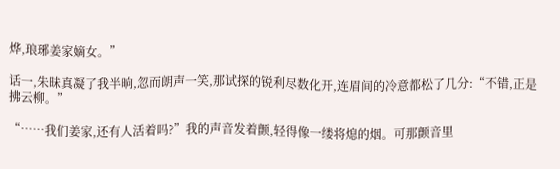烨,琅琊姜家嫡女。”

话一,朱昧真凝了我半晌,忽而朗声一笑,那试探的锐利尽数化开,连眉间的冷意都松了几分:“不错,正是拂云柳。”

“……我们姜家,还有人活着吗?”我的声音发着颤,轻得像一缕将熄的烟。可那颤音里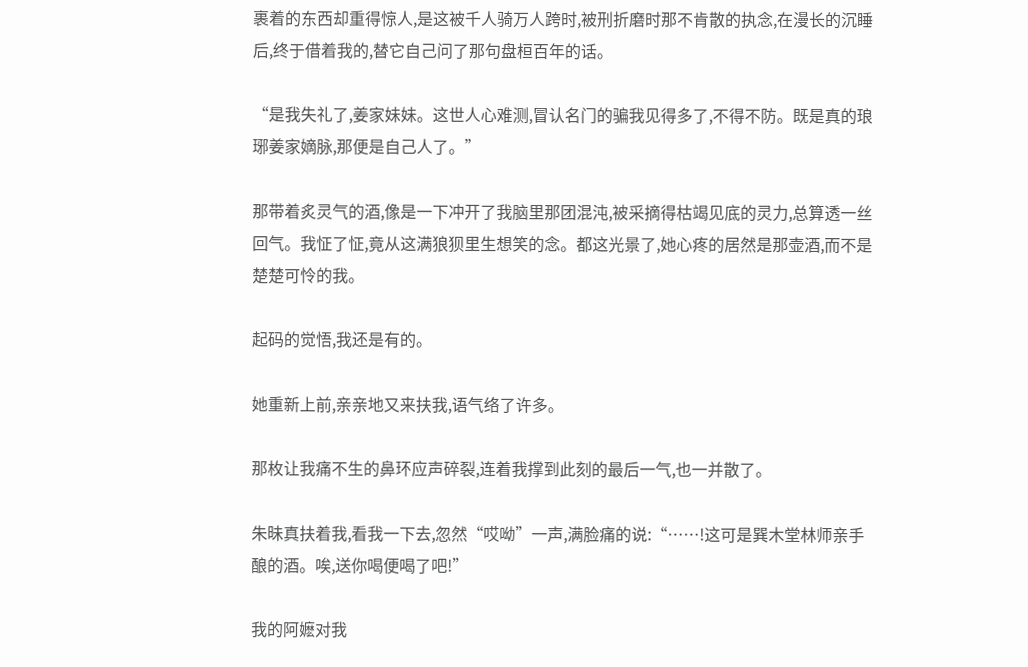裹着的东西却重得惊人,是这被千人骑万人跨时,被刑折磨时那不肯散的执念,在漫长的沉睡后,终于借着我的,替它自己问了那句盘桓百年的话。

“是我失礼了,姜家妹妹。这世人心难测,冒认名门的骗我见得多了,不得不防。既是真的琅琊姜家嫡脉,那便是自己人了。”

那带着炙灵气的酒,像是一下冲开了我脑里那团混沌,被采摘得枯竭见底的灵力,总算透一丝回气。我怔了怔,竟从这满狼狈里生想笑的念。都这光景了,她心疼的居然是那壶酒,而不是楚楚可怜的我。

起码的觉悟,我还是有的。

她重新上前,亲亲地又来扶我,语气络了许多。

那枚让我痛不生的鼻环应声碎裂,连着我撑到此刻的最后一气,也一并散了。

朱昧真扶着我,看我一下去,忽然“哎呦”一声,满脸痛的说:“……!这可是巽木堂林师亲手酿的酒。唉,送你喝便喝了吧!”

我的阿嬷对我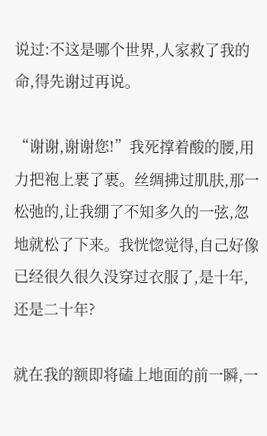说过:不这是哪个世界,人家救了我的命,得先谢过再说。

“谢谢,谢谢您!”我死撑着酸的腰,用力把袍上裹了裹。丝绸拂过肌肤,那一松弛的,让我绷了不知多久的一弦,忽地就松了下来。我恍惚觉得,自己好像已经很久很久没穿过衣服了,是十年,还是二十年?

就在我的额即将磕上地面的前一瞬,一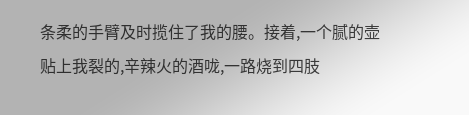条柔的手臂及时揽住了我的腰。接着,一个腻的壶贴上我裂的,辛辣火的酒咙,一路烧到四肢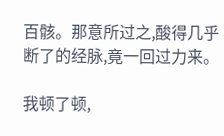百骸。那意所过之,酸得几乎断了的经脉,竟一回过力来。

我顿了顿,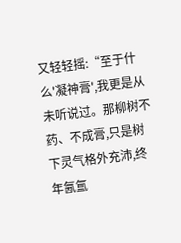又轻轻摇:“至于什么'凝神膏',我更是从未听说过。那柳树不药、不成膏,只是树下灵气格外充沛,终年氤氲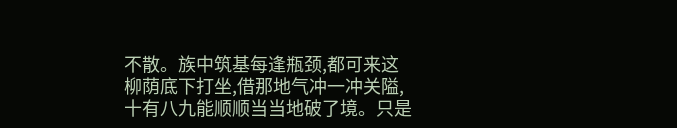不散。族中筑基每逢瓶颈,都可来这柳荫底下打坐,借那地气冲一冲关隘,十有八九能顺顺当当地破了境。只是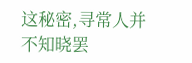这秘密,寻常人并不知晓罢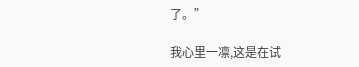了。”

我心里一凛,这是在试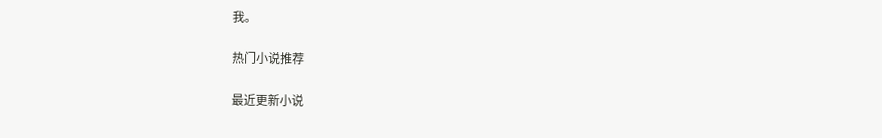我。

热门小说推荐

最近更新小说